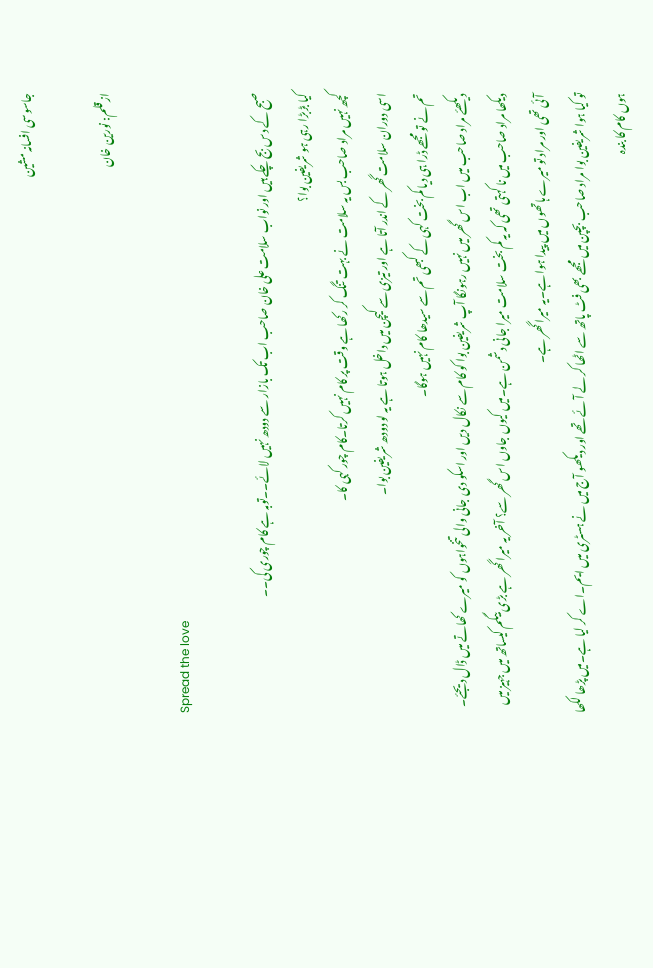جاسوسی افسانہ مشین

ازقلم: نورین خان

Spread the love

صبح کے دس بج چکے ہیں اور نواب سلامت علی خان صاحب اب تک بازار سے دودھ نہیں لائے۔۔توبہ ہے کام چوری کی۔۔
کیا بڑبڑا رہی ہو شریفین بوا؟
کچھ نہیں مراد صاحب بس یہ سلامت نے بہت تنگ کر رکھا ہے وقت پر کام نہیں کرتا۔کام چور کہی کا۔
اسی دوران سلامت گھر کے اندر آتا ہے اور تیزی سے کیچن میں داخل ہوتا ہے یہ لو دودھ شریفین بوا۔
تم نے تو مجھے ڈرا ہی دیا کم بخت کہی کے کبھی تم سے سیدھا کام نہیں ہوگا۔
دیکھئے مراد صاحب میں اب اس گھر میں نہیں رہونگا آپ شریفین بوا کو کام سے نکال دیں اور اسکو دی جانی والی تنخواہوں کو میرے کھاتے میں ڈال دیجئے۔
دیکھا مراد صاحب میں نا کہتی تھی کہ یہ کم بخت سلامت میرا جانی دشمن ہے۔میں کیوں جاوں اس گھر سے؟ آخر یہ میرا گھر ہے بڑی بیگم کیساتھ میں جہیز میں آئی تھی اور مراد تو میرے ہاتھوں میں پیدا ہوا ہے۔یہ میرا گھر ہے۔
تو کیا ہوا شریفین بوا مراد صاحب بچپن میں مجھے بھی فٹ پاتھ سے اٹھا کر لے آئے تھے اور دیکھو آج میں نے ہسٹری میں ایم۔اے کر لیا ہے۔میں پڑھا لکھا ہوں کام کا بندہ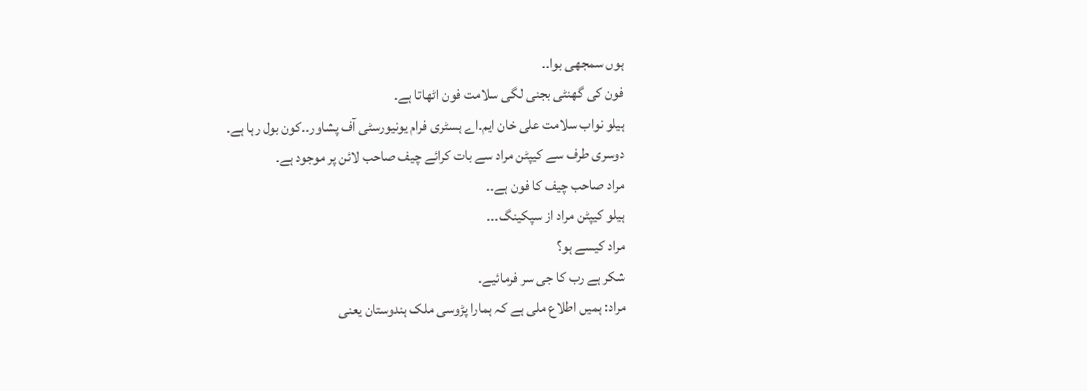ہوں سمجھی بوا۔۔
فون کی گھنٹی بجنی لگی سلامت فون اٹھاتا ہے۔
ہیلو نواب سلامت علی خان ایم۔اے ہسٹری فرام یونیورسٹی آف پشاور۔۔کون بول رہا ہے۔
دوسری طرف سے کیپٹن مراد سے بات کرائے چیف صاحب لائن پر موجود ہے۔
مراد صاحب چیف کا فون ہے۔۔
ہیلو کیپٹن مراد از سپکینگ۔۔۔
مراد کیسے ہو؟
شکر ہے رب کا جی سر فرمائیے۔
مراد: ہمیں اطلاع ملی ہے کہ ہمارا پڑوسی ملک ہندوستان یعنی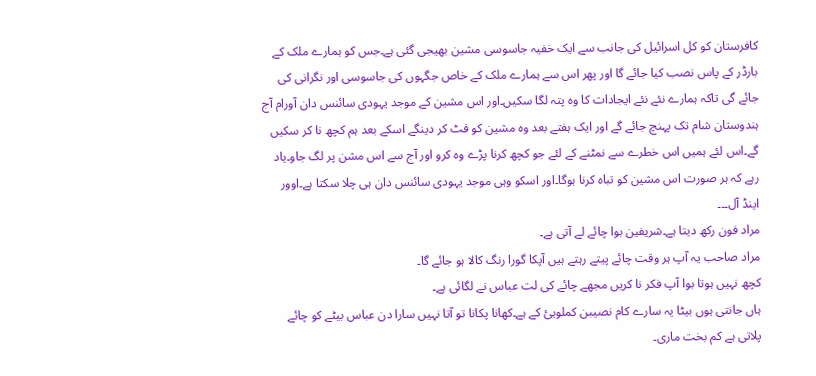کافرستان کو کل اسرائیل کی جانب سے ایک خفیہ جاسوسی مشین بھیجی گئی ہے۔جس کو ہمارے ملک کے بارڈر کے پاس نصب کیا جائے گا اور پھر اس سے ہمارے ملک کے خاص جگہوں کی جاسوسی اور نگرانی کی جائے گی تاکہ ہمارے نئے نئے ایجادات کا وہ پتہ لگا سکیں۔اور اس مشین کے موجد یہودی سائنس دان آورام آج ہندوستان شام تک پہنچ جائے گے اور ایک ہفتے بعد وہ مشین کو فٹ کر دینگے اسکے بعد ہم کچھ نا کر سکیں گے۔اس لئے ہمیں اس خطرے سے نمٹنے کے لئے جو کچھ کرنا پڑے وہ کرو اور آج سے اس مشن پر لگ جاو۔یاد رہے کہ ہر صورت اس مشین کو تباہ کرنا ہوگا۔اور اسکو وہی موجد یہودی سائنس دان ہی چلا سکتا ہے۔اوور اینڈ آل۔۔۔
مراد فون رکھ دیتا ہے۔شریفین بوا چائے لے آتی ہے۔
مراد صاحب یہ آپ ہر وقت چائے پیتے رہتے ہیں آپکا گورا رنگ کالا ہو جائے گا۔
کچھ نہیں ہوتا بوا آپ فکر نا کریں مجھے چائے کی لت عباس نے لگائی ہے۔
ہاں جانتی ہوں بیٹا یہ سارے کام نصیبن کملوہئ کے ہے۔کھانا پکانا تو آتا نہیں سارا دن عباس بیٹے کو چائے پلاتی ہے کم بخت ماری۔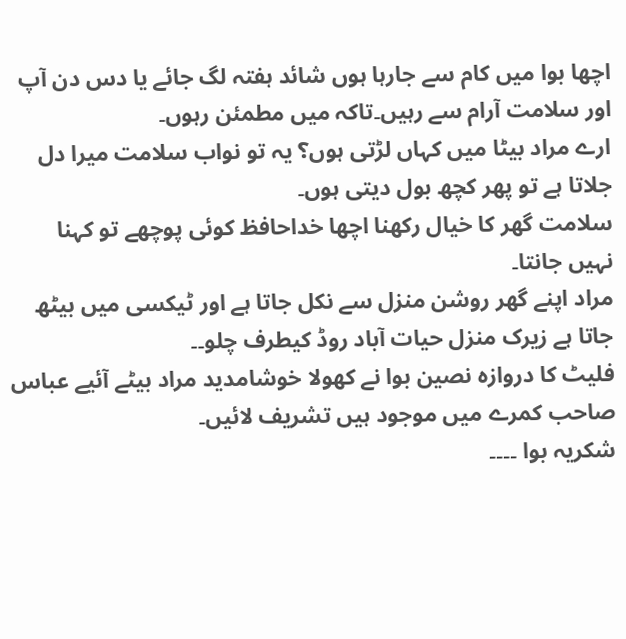اچھا بوا میں کام سے جارہا ہوں شائد ہفتہ لگ جائے یا دس دن آپ اور سلامت آرام سے رہیں۔تاکہ میں مطمئن رہوں۔
ارے مراد بیٹا میں کہاں لڑتی ہوں؟ یہ تو نواب سلامت میرا دل جلاتا ہے تو پھر کچھ بول دیتی ہوں۔
سلامت گھر کا خیال رکھنا اچھا خداحافظ کوئی پوچھے تو کہنا نہیں جانتا۔
مراد اپنے گھر روشن منزل سے نکل جاتا ہے اور ٹیکسی میں بیٹھ جاتا ہے زیرک منزل حیات آباد روڈ کیطرف چلو۔۔
فلیٹ کا دروازہ نصین بوا نے کھولا خوشامدید مراد بیٹے آئیے عباس صاحب کمرے میں موجود ہیں تشریف لائیں۔
شکریہ بوا ۔۔۔۔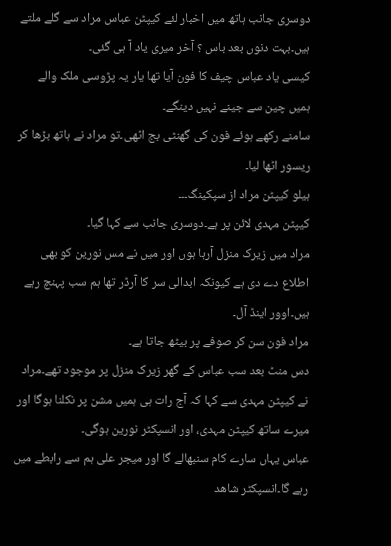دوسری جانب ہاتھ میں اخبار لئے کیپٹن عباس مراد سے گلے ملتے ہیں۔بہت دنوں بعد باس ؟ آخر میری یاد آ ہی گئی۔
کیسی یاد عباس چیف کا فون آیا تھا یار یہ پڑوسی ملک والے ہمیں چین سے جینے نہیں دینگے۔
سامنے رکھے ہوئے فون کی گھنٹی بج اٹھی۔تو مراد نے ہاتھ بڑھا کر ریسور اٹھا لیا۔
ہیلو کیپٹن مراد از سپکینگ۔۔۔
کیپٹن مہدی لائن پر ہے۔دوسری جانب سے کہا گیا۔
مراد میں زیرک منزل آرہا ہوں اور میں نے مس نورین کو بھی اطلاع دے دی ہے کیونکہ ابدالی سر کا آرڈر تھا ہم سب پہنچ رہے ہیں۔اوور اینڈ آل۔
مراد فون سن کر صوفے پر بیٹھ جاتا ہے۔
دس منٹ بعد سب عباس کے گھر زیرک منزل پر موجود تھے۔مراد نے کیپٹن مہدی سے کہا کہ آج رات ہی ہمیں مشن پر نکلنا ہوگا اور میرے ساتھ کیپٹن مہدی، اور انسپکٹر نورین ہوگی۔
عباس یہاں سارے کام سنبھالے گا اور میجر علی ہم سے رابطے میں رہے گا۔انسپکٹر شاھد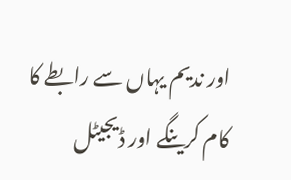اور ندیم یہاں سے رابطے کا کام کرینگے اور ڈیجیٹل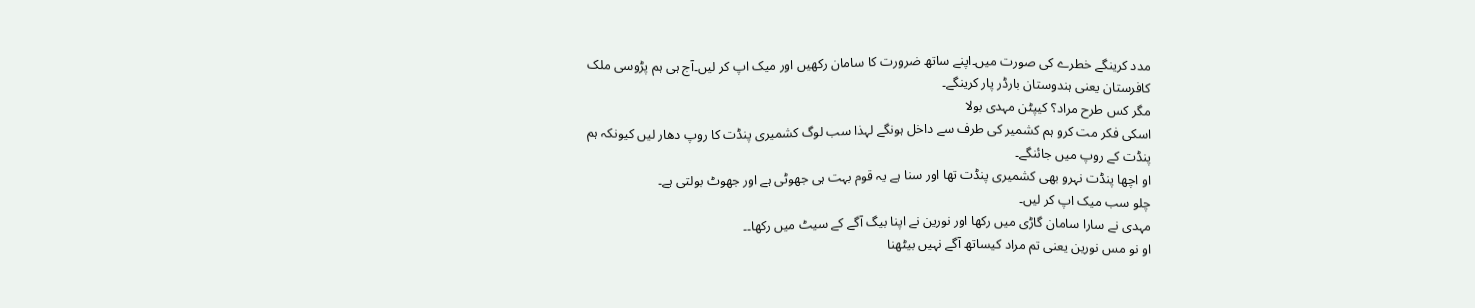مدد کرینگے خطرے کی صورت میں۔اپنے ساتھ ضرورت کا سامان رکھیں اور میک اپ کر لیں۔آج ہی ہم پڑوسی ملک کافرستان یعنی ہندوستان بارڈر پار کرینگے۔
مگر کس طرح مراد؟ کیپٹن مہدی بولا
اسکی فکر مت کرو ہم کشمیر کی طرف سے داخل ہونگے لہذا سب لوگ کشمیری پنڈت کا روپ دھار لیں کیونکہ ہم پنڈت کے روپ میں جائنگے۔
او اچھا پنڈت نہرو بھی کشمیری پنڈت تھا اور سنا ہے یہ قوم بہت ہی جھوٹی ہے اور جھوٹ بولتی ہے۔
چلو سب میک اپ کر لیں۔
مہدی نے سارا سامان گاڑی میں رکھا اور نورین نے اپنا بیگ آگے کے سیٹ میں رکھا۔۔
او نو مس نورین یعنی تم مراد کیساتھ آگے نہیں بیٹھنا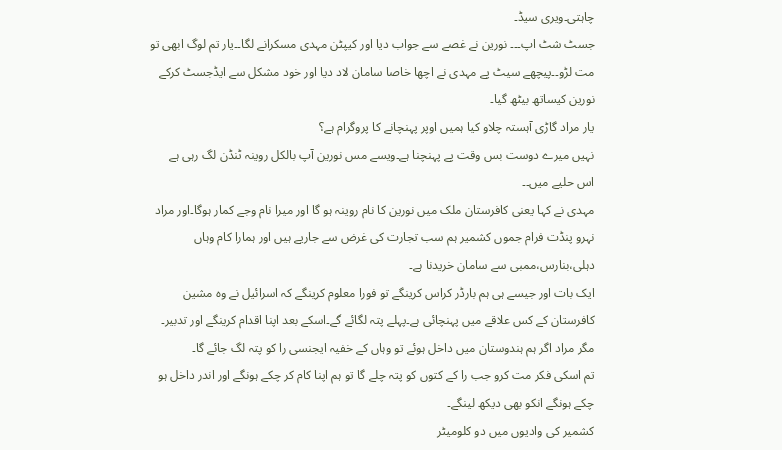چاہتی۔ویری سیڈ۔
جسٹ شٹ اپ۔۔۔ نورین نے غصے سے جواب دیا اور کیپٹن مہدی مسکرانے لگا۔۔یار تم لوگ ابھی تو مت لڑو۔۔پیچھے سیٹ پے مہدی نے اچھا خاصا سامان لاد دیا اور خود مشکل سے ایڈجسٹ کرکے نورین کیساتھ بیٹھ گیا۔
یار مراد گاڑی آہستہ چلاو کیا ہمیں اوپر پہنچانے کا پروگرام ہے؟
نہیں میرے دوست بس وقت پے پہنچنا ہے۔ویسے مس نورین آپ بالکل روینہ ٹنڈن لگ رہی ہے اس حلیے میں۔۔
مہدی نے کہا یعنی کافرستان ملک میں نورین کا نام روینہ ہو گا اور میرا نام وجے کمار ہوگا۔اور مراد نہرو پنڈت فرام جموں کشمیر ہم سب تجارت کی غرض سے جاریے ہیں اور ہمارا کام وہاں دہلی،بنارس،ممبی سے سامان خریدنا ہے۔
ایک بات اور جیسے ہی ہم بارڈر کراس کرینگے تو فورا معلوم کرینگے کہ اسرائیل نے وہ مشین کافرستان کے کس علاقے میں پہنچائی ہے۔پہلے پتہ لگائے گے۔اسکے بعد اپنا اقدام کرینگے اور تدبیر۔
مگر مراد اگر ہم ہندوستان میں داخل ہوئے تو وہاں کے خفیہ ایجنسی را کو پتہ لگ جائے گا۔
تم اسکی فکر مت کرو جب را کے کتوں کو پتہ چلے گا تو ہم اپنا کام کر چکے ہونگے اور اندر داخل ہو چکے ہونگے انکو بھی دیکھ لینگے۔
کشمیر کی وادیوں میں دو کلومیٹر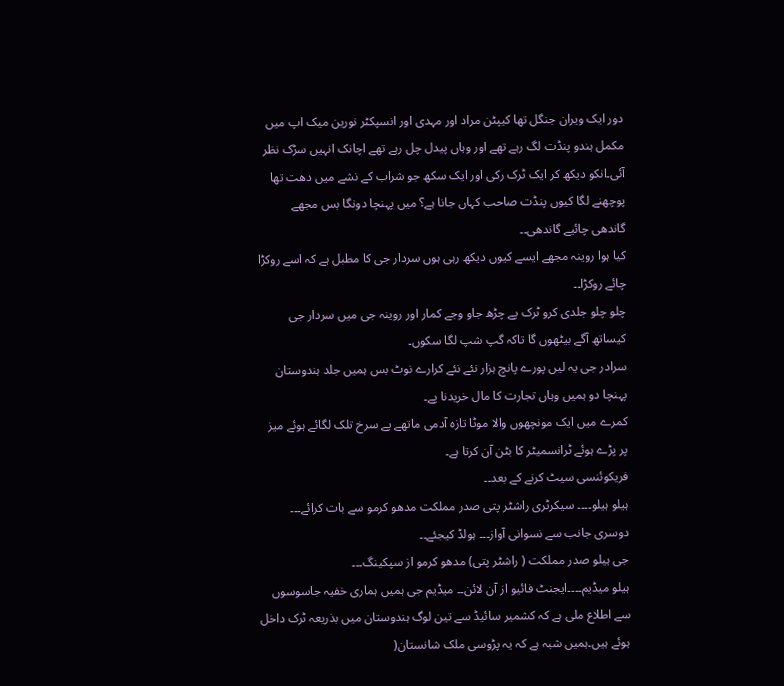دور ایک ویران جنگل تھا کیپٹن مراد اور مہدی اور انسپکٹر نورین میک اپ میں مکمل ہندو پنڈت لگ رہے تھے اور وہاں پیدل چل رہے تھے اچانک انہیں سڑک نظر آئی۔انکو دیکھ کر ایک ٹرک رکی اور ایک سکھ جو شراب کے نشے میں دھت تھا پوچھنے لگا کیوں پنڈت صاحب کہاں جانا ہے؟ میں پہنچا دونگا بس مجھے گاندھی چائیے گاندھی۔۔
کیا ہوا روینہ مجھے ایسے کیوں دیکھ رہی ہوں سردار جی کا مطبل ہے کہ اسے روکڑا چائے روکڑا۔۔
چلو چلو جلدی کرو ٹرک پے چڑھ جاو وجے کمار اور روینہ جی میں سردار جی کیساتھ آگے بیٹھوں گا تاکہ گپ شپ لگا سکوں۔
سرادر جی یہ لیں پورے پانچ ہزار نئے نئے کرارے نوٹ بس ہمیں جلد ہندوستان پہنچا دو ہمیں وہاں تجارت کا مال خریدنا پے۔
کمرے میں ایک مونچھوں والا موٹا تازہ آدمی ماتھے پے سرخ تلک لگائے ہوئے میز پر پڑے ہوئے ٹرانسمیٹر کا بٹن آن کرتا ہے۔
فریکوئنسی سیٹ کرنے کے بعد۔۔
ہیلو ہیلو۔۔۔۔ سیکرٹری راشٹر پتی صدر مملکت مدھو کرمو سے بات کرائے۔۔۔
دوسری جانب سے نسوانی آواز۔۔۔ ہولڈ کیجئے۔۔
جی ہیلو صدر مملکت ( راشٹر پتی) مدھو کرمو از سپکینگ۔۔۔
ہیلو میڈیم۔۔۔۔ایجنٹ فائیو از آن لائن۔۔ میڈیم جی ہمیں ہماری خفیہ جاسوسوں سے اطلاع ملی ہے کہ کشمیر سائیڈ سے تین لوگ ہندوستان میں بذریعہ ٹرک داخل ہوئے ہیں۔ہمیں شبہ ہے کہ یہ پڑوسی ملک شانستان(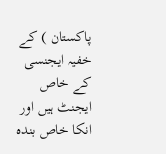پاکستان ) کے خفیہ ایجنسی کے خاص ایجنٹ ہیں اور انکا خاص بندہ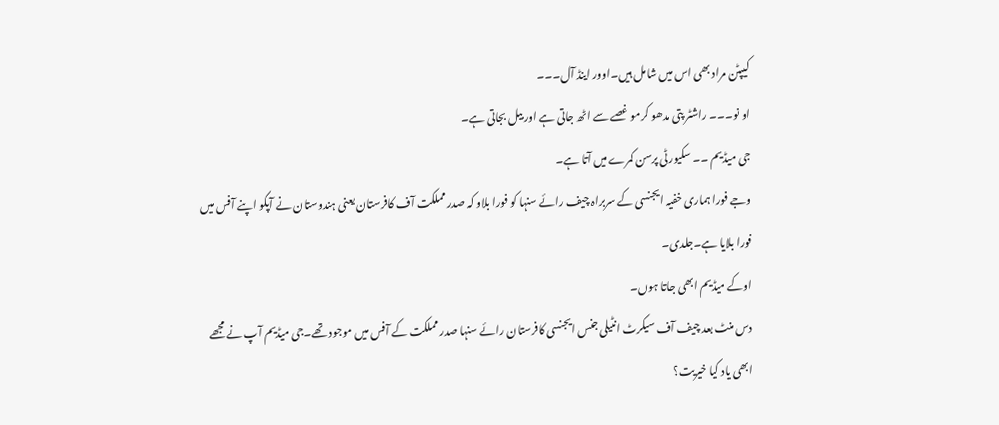کیپٹن مراد بھی اس میں شامل ہیں۔اوور اینڈ آل۔۔۔
او نو۔۔۔ راشٹر پتی مدھو کرمو غصے سے اٹھ جاتی ہے اور بیل بجاتی ہے۔
جی میڈیم ۔۔ سکیورٹی پرسن کمرے میں آتا ہے۔
وجے فورا ہماری خفیہ ایجنسی کے سربراہ چیف رائے سنہا کو فورا بلاو کہ صدر مملکت آف کافرستان یعنی ہندوستان نے آپکو اپنے آفس میں فورا بلایا ہے۔جلدی۔
اوکے میڈیم ابھی جاتا ہوں۔
دس منٹ بعد چیف آف سیکرٹ انٹیلی جنس ایجنسی کافرستان رائے سنہا صدر مملکت کے آفس میں موجود تھے۔جی میڈیم آپ نے مجھے ابھی یاد کیا خیریت؟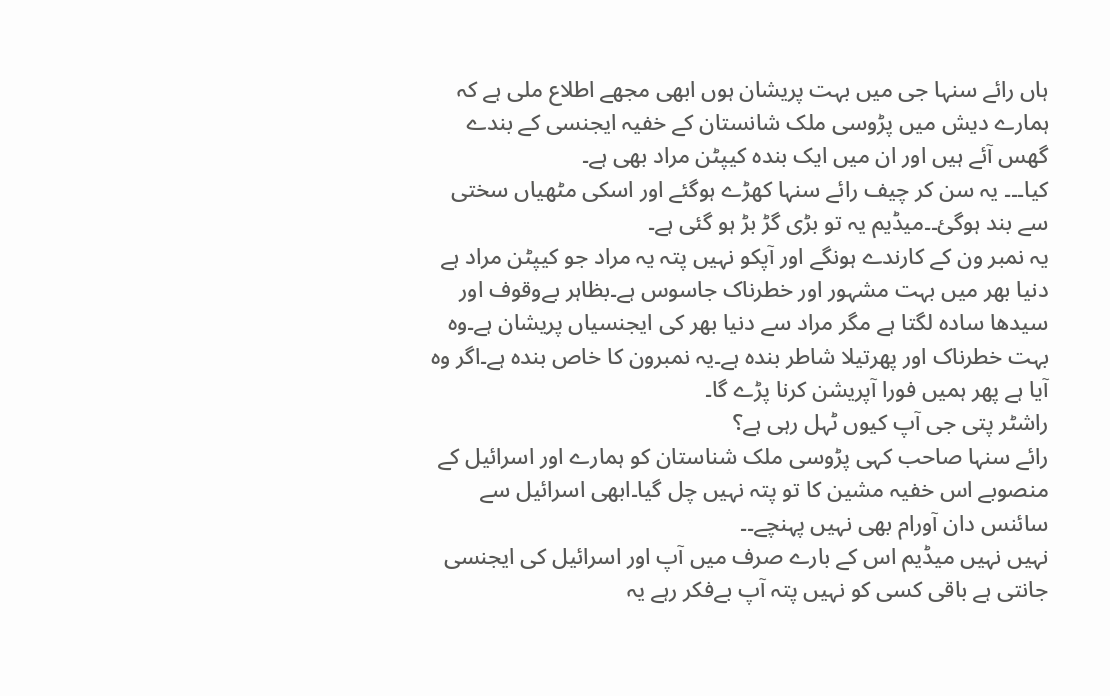ہاں رائے سنہا جی میں بہت پریشان ہوں ابھی مجھے اطلاع ملی ہے کہ ہمارے دیش میں پڑوسی ملک شانستان کے خفیہ ایجنسی کے بندے گھس آئے ہیں اور ان میں ایک بندہ کیپٹن مراد بھی ہے۔
کیا۔۔۔ یہ سن کر چیف رائے سنہا کھڑے ہوگئے اور اسکی مٹھیاں سختی سے بند ہوگئ۔۔میڈیم یہ تو بڑی گڑ بڑ ہو گئی ہے۔
یہ نمبر ون کے کارندے ہونگے اور آپکو نہیں پتہ یہ مراد جو کیپٹن مراد ہے دنیا بھر میں بہت مشہور اور خطرناک جاسوس ہے۔بظاہر بےوقوف اور سیدھا سادہ لگتا ہے مگر مراد سے دنیا بھر کی ایجنسیاں پریشان ہے۔وہ بہت خطرناک اور پھرتیلا شاطر بندہ ہے۔یہ نمبرون کا خاص بندہ ہے۔اگر وہ آیا ہے پھر ہمیں فورا آپریشن کرنا پڑے گا۔
راشٹر پتی جی آپ کیوں ٹہل رہی ہے؟
رائے سنہا صاحب کہی پڑوسی ملک شناستان کو ہمارے اور اسرائیل کے منصوبے اس خفیہ مشین کا تو پتہ نہیں چل گیا۔ابھی اسرائیل سے سائنس دان آورام بھی نہیں پہنچے۔۔
نہیں نہیں میڈیم اس کے بارے صرف میں آپ اور اسرائیل کی ایجنسی جانتی ہے باقی کسی کو نہیں پتہ آپ بےفکر رہے یہ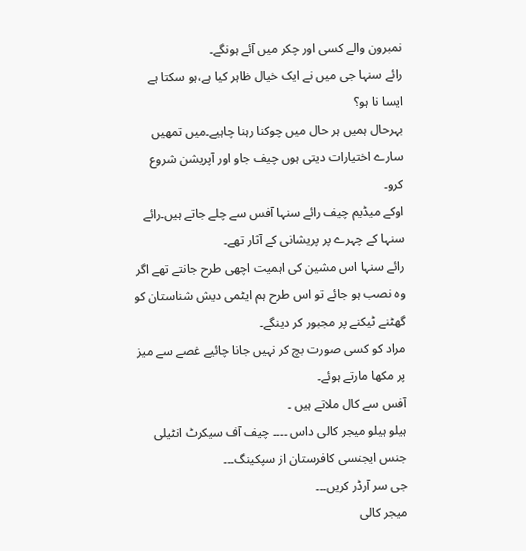نمبرون والے کسی اور چکر میں آئے ہونگے۔
رائے سنہا جی میں نے ایک خیال ظاہر کیا ہے،ہو سکتا ہے ایسا نا ہو؟
بہرحال ہمیں ہر حال میں چوکنا رہنا چاہیے۔میں تمھیں سارے اختیارات دیتی ہوں چیف جاو اور آپریشن شروع کرو۔
اوکے میڈیم چیف رائے سنہا آفس سے چلے جاتے ہیں۔رائے سنہا کے چہرے پر پریشانی کے آثار تھے۔
رائے سنہا اس مشین کی اہمیت اچھی طرح جانتے تھے اگر وہ نصب ہو جائے تو اس طرح ہم ایٹمی دیش شناستان کو گھٹنے ٹیکنے پر مجبور کر دینگے۔
مراد کو کسی صورت بچ کر نہیں جانا چائیے غصے سے میز پر مکھا مارتے ہوئے۔
آفس سے کال ملاتے ہیں ۔
ہیلو ہیلو میجر کالی داس ۔۔۔۔ چیف آف سیکرٹ انٹیلی جنس ایجنسی کافرستان از سپکینگ۔۔۔
جی سر آرڈر کریں۔۔۔
میجر کالی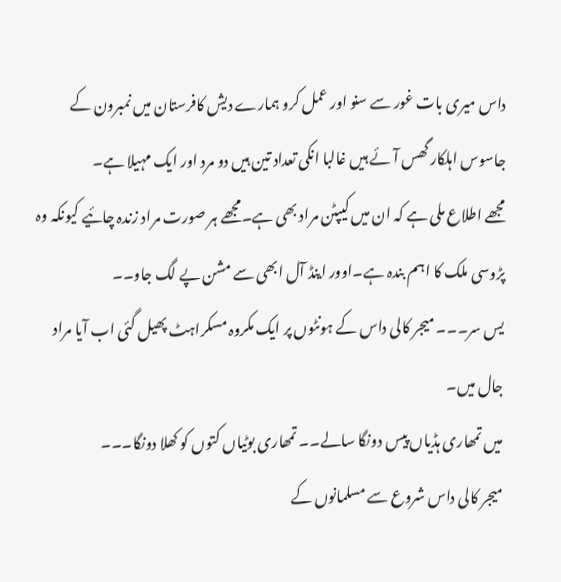داس میری بات غور سے سنو اور عمل کرو ہمارے دیش کافرستان میں نمبرون کے جاسوس اہلکار گھس آئے ہیں غالبا انکی تعداد تین ہیں دو مرد اور ایک مہیلا ہے۔
مجھے اطلاع ملی ہے کہ ان میں کیپٹن مراد بھی ہے۔مجھے ہر صورت مراد زندہ چائیے کیونکہ وہ پڑوسی ملک کا اہم بندہ ہے۔اوور اینڈ آل ابھی سے مشن پے لگ جاو۔۔
یس سر۔۔۔ میجر کالی داس کے ہونٹوں پر ایک مکروہ مسکراہٹ پھیل گئی اب آیا مراد جال میں۔
میں تمھاری ہڈیاں پیس دونگا سالے۔۔ تمھاری بوٹیاں کتوں کو کھلا دونگا۔۔۔
میجر کالی داس شروع سے مسلمانوں کے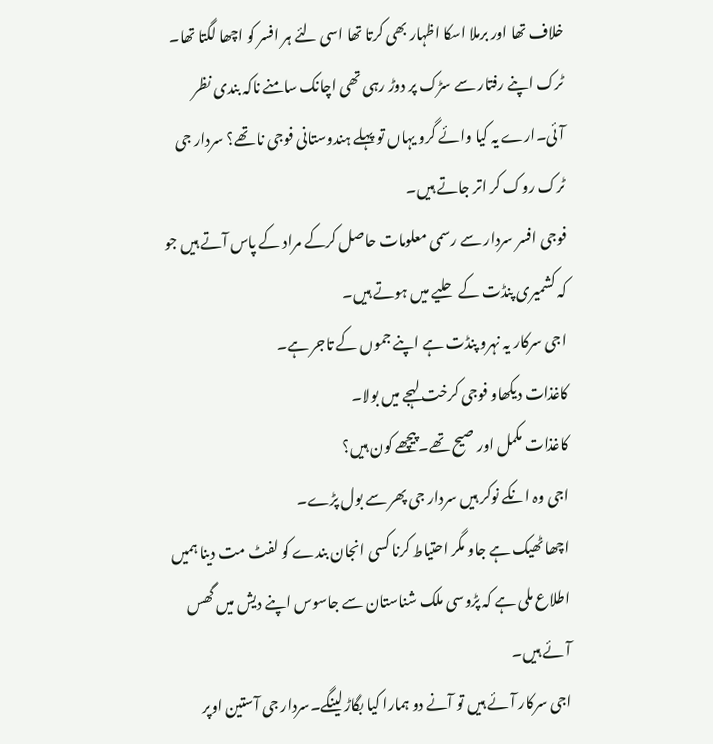خلاف تھا اور برملا اسکا اظہار بھی کرتا تھا اسی لئے ہر افسر کو اچھا لگتا تھا۔
ٹرک اپنے رفتار سے سڑک پر دوڑ رہی تھی اچانک سامنے ناکہ بندی نظر آئی۔ارے یہ کیا وائے گرو یہاں تو پہلے ہندوستانی فوجی نا تھے؟ سردار جی ٹرک روک کر اتر جاتے ہیں۔
فوجی افسر سردار سے رسمی معلومات حاصل کرکے مراد کے پاس آتے ہیں جو کہ کشمیری پنڈت کے حلیے میں ہوتے ہیں۔
اجی سرکار یہ نہرو پنڈت ہے اپنے جموں کے تاجر ہے۔
کاغذات دیکھاو فوجی کرخت لہجے میں بولا۔
کاغذات مکمل اور صیح تھے۔پیچھے کون ہیں؟
اجی وہ انکے نوکر ہیں سردار جی پھر سے بول پڑے۔
اچھا ٹھیک ہے جاو مگر احتیاط کرنا کسی انجان بندے کو لفٹ مت دینا ہمیں اطلاع ملی ہے کہ پڑوسی ملک شناستان سے جاسوس اپنے دیش میں گھس آئے ہیں۔
اجی سرکار آئے ہیں تو آنے دو ہمارا کیا بگاڑ لینگے۔سردار جی آستین اوپر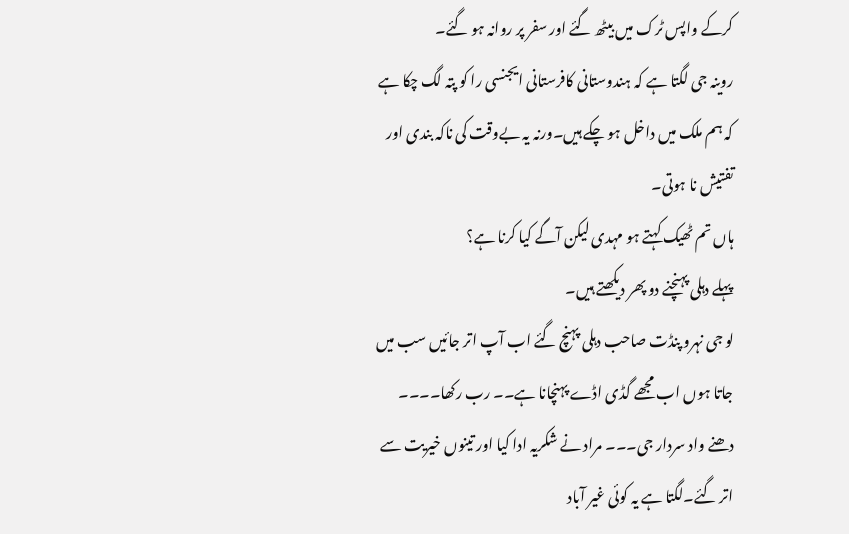کرکے واپس ٹرک میں بیٹھ گئے اور سفر پر روانہ ہو گئے۔
روینہ جی لگتا ہے کہ ہندوستانی کافرستانی ایجنسی را کو پتہ لگ چکا ہے کہ ہم ملک میں داخل ہو چکے ہیں۔ورنہ یہ بےوقت کی ناکہ بندی اور تفتیش نا ہوتی۔
ہاں تم ٹھیک کہتے ہو مہدی لیکن آگے کیا کرنا ہے؟
پہلے دہلی پہنچنے دو پھر دیکھتے ہیں۔
لو جی نہرو پنڈت صاحب دہلی پہنچ گئے اب آپ اتر جائیں سب میں جاتا ہوں اب مجھے گڈی اڈے پہنچانا ہے۔۔ رب رکھا۔۔۔۔
دھنے واد سردار جی۔۔۔ مراد نے شکریہ ادا کیا اور تینوں خیریت سے اتر گئے۔لگتا ہے یہ کوئی غیر آباد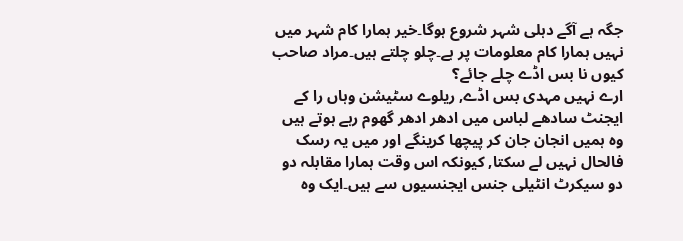جگہ ہے آگے دہلی شہر شروع ہوگا۔خیر ہمارا کام شہر میں نہیں ہمارا کام معلومات پر ہے۔چلو چلتے ہیں۔مراد صاحب کیوں نا بس اڈے چلے جائے؟
ارے نہیں مہدی بس اڈے, ریلوے سٹیشن وہاں را کے ایجنٹ سادھے لباس میں ادھر ادھر گھوم رہے ہوتے ہیں وہ ہمیں انجان جان کر پیچھا کرینگے اور میں یہ رسک فالحال نہیں لے سکتا, کیونکہ اس وقت ہمارا مقابلہ دو دو سیکرٹ انٹیلی جنس ایجنسیوں سے ہیں۔ایک وہ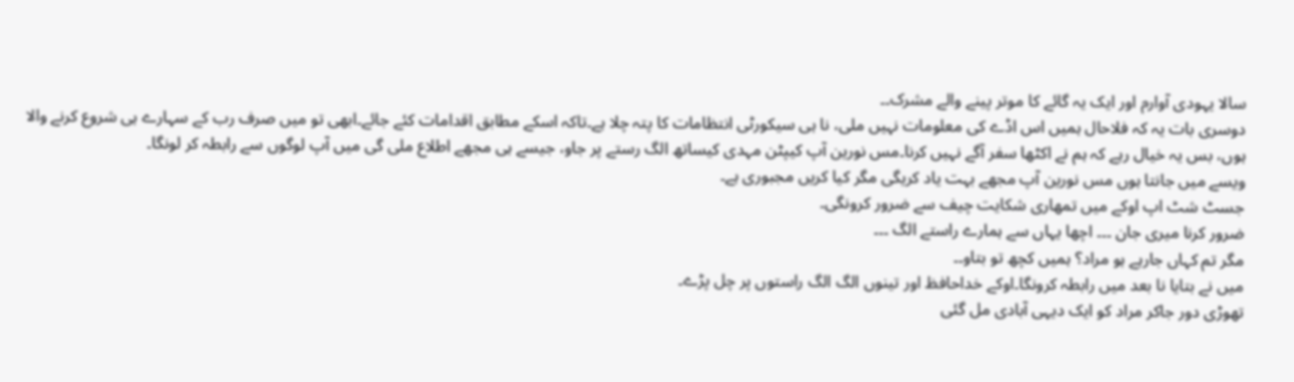سالا یہودی آوارم اور ایک یہ گائے کا موتر پینے والے مشرک۔۔
دوسری بات یہ کہ فلاحال ہمیں اس اڈے کی معلومات نہیں ملی، نا ہی سیکورٹی انتظامات کا پتہ چلا ہے۔تاکہ اسکے مطابق اقدامات کئے جائے۔ابھی تو میں صرف رب کے سہارے ہی شروع کرنے والا ہوں، بس یہ خیال رہے کہ ہم نے اکٹھا سفر آگے نہیں کرنا۔مس نورین آپ کیپٹن مہدی کیساتھ الگ رستے پر جاو، جیسے ہی مجھے اطلاع ملی گی میں آپ لوگوں سے رابطہ کر لونگا۔
ویسے میں جانتا ہوں مس نورین آپ مجھے بہت یاد کریگی مگر کیا کریں مجبوری ہے۔
جسٹ شٹ اپ اوکے میں تمھاری شکایت چیف سے ضرور کرونگی۔
ضرور کرنا میری جان ۔۔۔ اچھا یہاں سے ہمارے راستے الگ ۔۔۔
مگر تم کہاں جارہے ہو مراد؟ ہمیں کچھ تو بتاو۔۔
میں نے بتایا نا بعد میں رابطہ کرونگا۔اوکے خداحافظ اور تینوں الگ الگ راستوں پر چل پڑے۔
تھوڑی دور جاکر مراد کو ایک دیہی آبادی مل گئی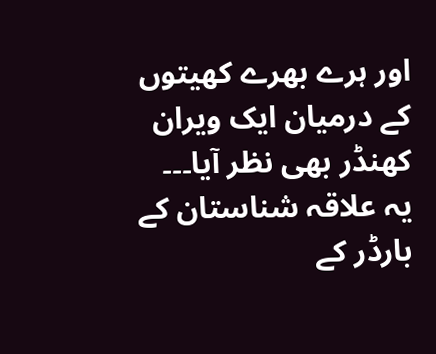اور ہرے بھرے کھیتوں کے درمیان ایک ویران کھنڈر بھی نظر آیا۔۔۔
یہ علاقہ شناستان کے بارڈر کے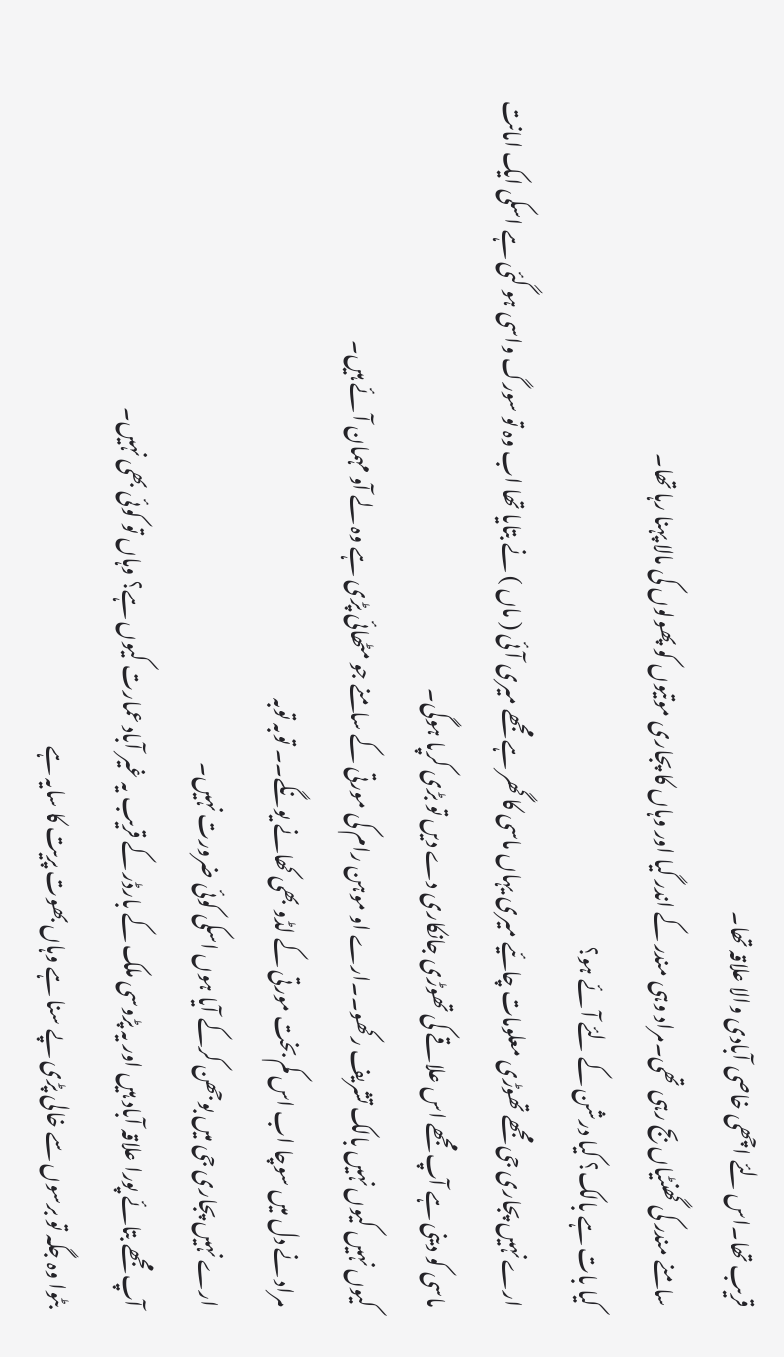قریب تھا۔اس لئے اچھی خاصی آبادی والا علاقہ تھا۔
سامنے مندر کی گھنٹیاں بج رہی تھی۔مراد وہی مندر کے اندر گیا اور وہاں کا پجاری موتیوں کو پھولوں کی مالا پہنا رہا تھا۔
کیا بات ہے بالک؟ کیا درشن کے لئے آئے ہو؟
ارے نہیں پجاری جی مجھے تھوڑی معلومات چائیے میری یہاں ماسی کا گھر ہے مجھے میری آئی ( ماں ) نے بتایا تھا اب وہ تو سورگ واسی ہو گئی ہے اسکی ایک امانت ماسی کو دینی ہے آپ مجھے اس علاقے کی تھوڑی جانکاری دے دیں تو بڑی کرپا ہوگی۔
کیوں نہیں کیوں نہیں بالک تشریف رکھو۔۔ارے او موہن رام کی مورتی کے سامنے جو مٹھائی پڑی ہے وہ لے آو مہمان آئے ہیں۔
مراد نے دل میں سوچا اب اس کم بخت مورتی کے لڈو بھی کھانے یونگے۔۔ توبہ توبہ
ارے نہیں پجاری جی میں بوجھن کرکے آیا ہوں اسکی کوئی ضرورت نہیں۔
آپ مجھے بتائے پورا علاقہ آباد ہیں اور یہ پڑوسی ملک کے بارڈر کے قریب یہ غیر آباد عمارت کیوں ہے؟ وہاں تو کوئی بھی نہیں۔
بٹوا وہ جگہ تو برسوں سے خالی پڑی پے سنا ہے وہاں بھوت پریت کا سایہ ہے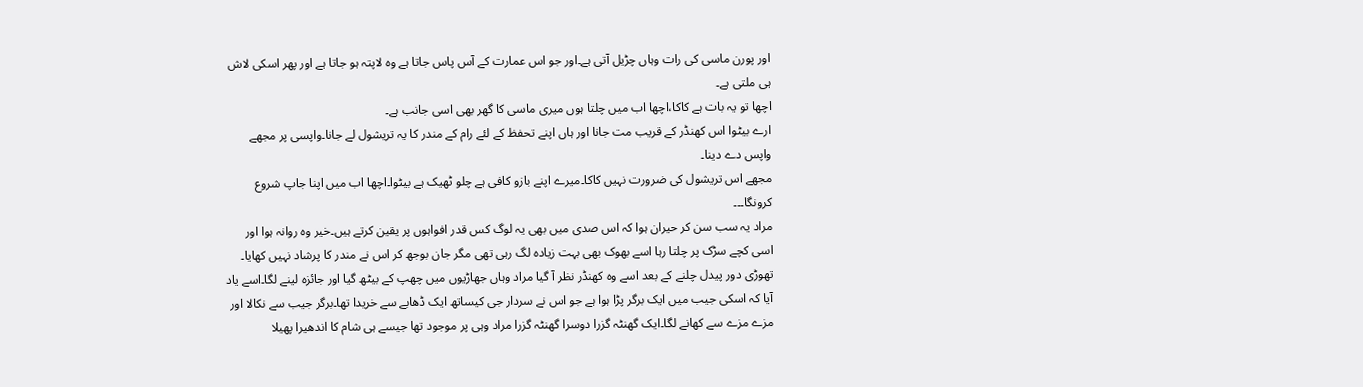اور پورن ماسی کی رات وہاں چڑیل آتی ہے۔اور جو اس عمارت کے آس پاس جاتا ہے وہ لاپتہ ہو جاتا ہے اور پھر اسکی لاش ہی ملتی ہے۔
اچھا تو یہ بات ہے کاکا،اچھا اب میں چلتا ہوں میری ماسی کا گھر بھی اسی جانب ہے۔
ارے بیٹوا اس کھنڈر کے قریب مت جانا اور ہاں اپنے تحفظ کے لئے رام کے مندر کا یہ تریشول لے جانا۔واپسی پر مجھے واپس دے دینا۔
مجھے اس تریشول کی ضرورت نہیں کاکا۔میرے اپنے بازو کافی ہے چلو ٹھیک ہے بیٹوا۔اچھا اب میں اپنا جاپ شروع کرونگا۔۔۔
مراد یہ سب سن کر حیران ہوا کہ اس صدی میں بھی یہ لوگ کس قدر افواہوں پر یقین کرتے ہیں۔خیر وہ روانہ ہوا اور اسی کچے سڑک پر چلتا رہا اسے بھوک بھی بہت زیادہ لگ رہی تھی مگر جان بوجھ کر اس نے مندر کا پرشاد نہیں کھایا۔
تھوڑی دور پیدل چلنے کے بعد اسے وہ کھنڈر نظر آ گیا مراد وہاں جھاڑیوں میں چھپ کے بیٹھ گیا اور جائزہ لینے لگا۔اسے یاد آیا کہ اسکی جیب میں ایک برگر پڑا ہوا ہے جو اس نے سردار جی کیساتھ ایک ڈھابے سے خریدا تھا۔برگر جیب سے نکالا اور مزے مزے سے کھانے لگا۔ایک گھنٹہ گزرا دوسرا گھنٹہ گزرا مراد وہی پر موجود تھا جیسے ہی شام کا اندھیرا پھیلا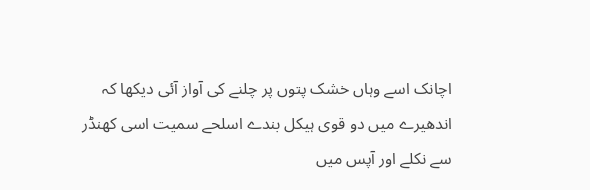اچانک اسے وہاں خشک پتوں پر چلنے کی آواز آئی دیکھا کہ اندھیرے میں دو قوی ہیکل بندے اسلحے سمیت اسی کھنڈر سے نکلے اور آپس میں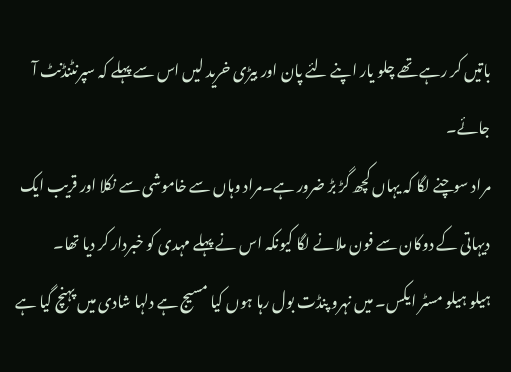باتیں کر رہے تھے چلو یار اپنے لئے پان اور بیڑی خرید لیں اس سے پہلے کہ سپرنٹنڈنٹ آ جائے۔
مراد سوچنے لگا کہ یہاں کچھ گڑ بڑ ضرور ہے۔مراد وہاں سے خاموشی سے نکلا اور قریب ایک دیہاتی کے دوکان سے فون ملانے لگا کیونکہ اس نے پہلے مہدی کو خبردار کر دیا تھا۔
ہیلو ہیلو مسٹر ایکس۔ میں نہرو پنڈت بول رہا ہوں کیا مسیج ہے دلہا شادی میں پہنچ گیا ہے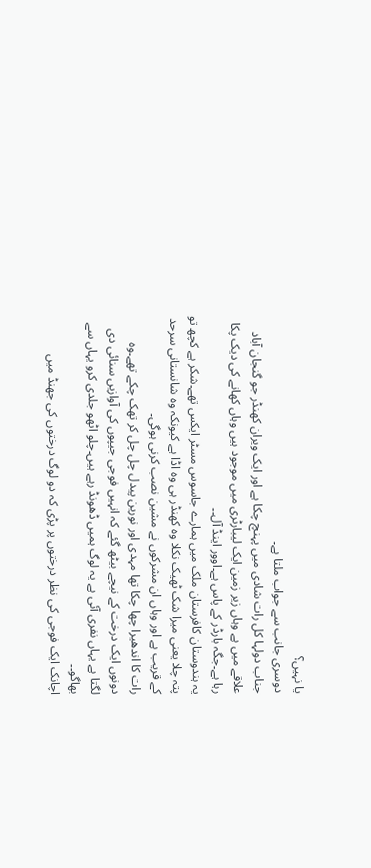یا نہیں؟
دوسری جانب سے جواب ملتا ہے۔
جناب دولہا کل رات شادی میں پہنچ چکا ہے اور ایک ویران کھنڈر جو گنجان آباد علاقے میں ہے وہاں زیر زمین ایک لیبارٹری میں موجود ہیں وہاں کھانے کی دیک پکا رہا ہے۔جگہ بارڈر کے پاس ہے۔اوور اینڈ آل۔۔
یہ ہندوستان کافرستان ملک میں ہمارے جاسوس مسٹر ایکس تھے۔شکر ہے کچھ تو پتہ چلا یعنی میرا شک ٹھیک نکلا وہ کھنڈر ہی وہ اڈا ہے کیونکہ وہ شانستانی سرحد کے قریب ہے اور وہاں ان مشرکوں نے مشین نصب کرنی ہوگی۔
رات کا اندھیرا چھا چکا تھا مہدی اور نورین پیدل چل چل کر تھک چکے تھے۔وہ دونوں ایک درخت کے نیچے بیٹھ گئے کہ انہیں فوجی جیپوں کی آوازیں سنائی دی لگتا ہے یہاں نفری آئی ہے یہ لوگ ہمیں ڈھونڈ رہے ہیں۔چلو اٹھو جلدی کرو یہاں سے بھاگو۔۔
اچانک ایک فوجی کی نظر درختوں پر پڑی کہ دو لوگ درختوں کی جھنڈ میں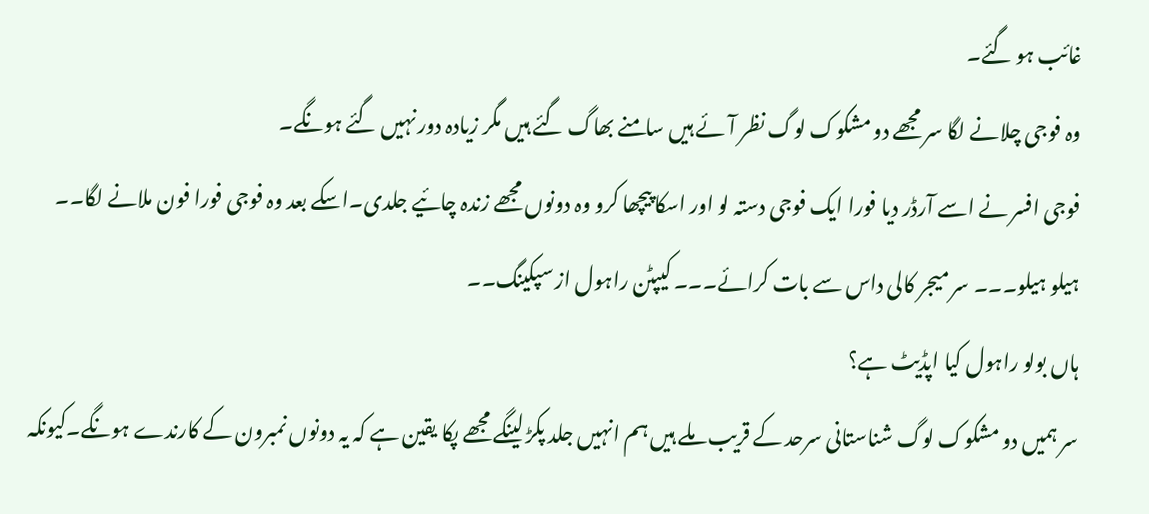غائب ہو گئے۔
وہ فوجی چلانے لگا سر مجھے دو مشکوک لوگ نظر آئے ہیں سامنے بھاگ گئے ہیں مگر زیادہ دور نہیں گئے ہونگے۔
فوجی افسر نے اسے آرڈر دیا فورا ایک فوجی دستہ لو اور اسکا پیچھا کرو وہ دونوں مجھے زندہ چائیے جلدی۔اسکے بعد وہ فوجی فورا فون ملانے لگا۔۔
ہیلو ہیلو۔۔۔ سر میجر کالی داس سے بات کرائے۔۔۔ کیپٹن راہول از سپکینگ۔۔
ہاں بولو راہول کیا اپڈیٹ ہے؟
سر ہمیں دو مشکوک لوگ شناستانی سرحد کے قریب ملے ہیں ہم انہیں جلد پکڑ لینگے مجھے پکا یقین ہے کہ یہ دونوں نمبرون کے کارندے ہونگے۔کیونکہ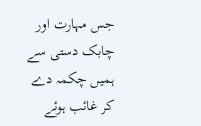جس مہارت اور چابک دستی سے ہمیں چکمہ دے کر غائب ہوئے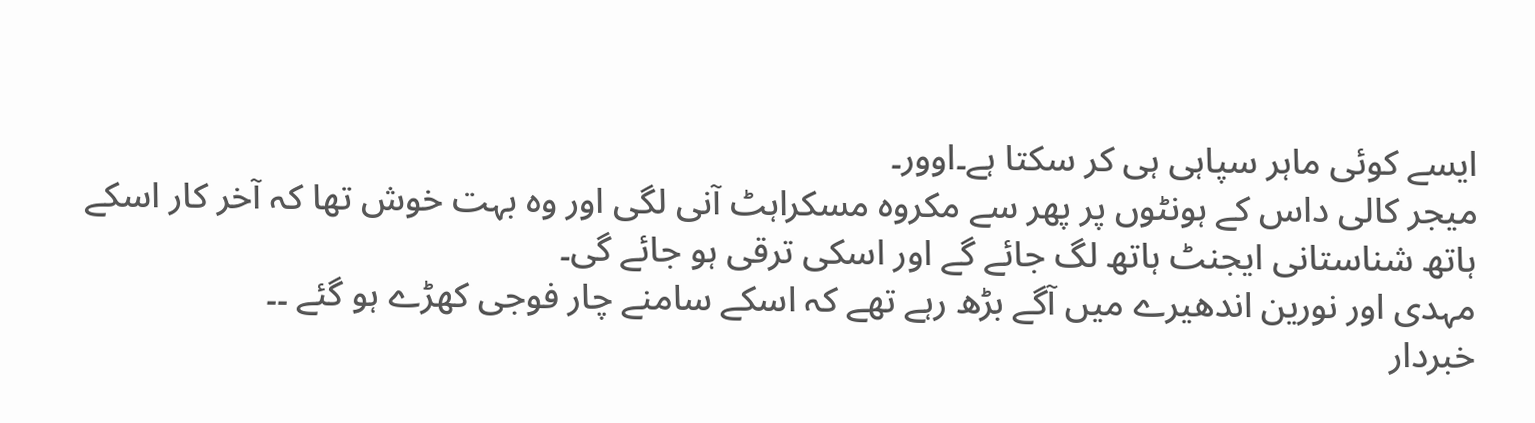ایسے کوئی ماہر سپاہی ہی کر سکتا ہے۔اوور۔
میجر کالی داس کے ہونٹوں پر پھر سے مکروہ مسکراہٹ آنی لگی اور وہ بہت خوش تھا کہ آخر کار اسکے ہاتھ شناستانی ایجنٹ ہاتھ لگ جائے گے اور اسکی ترقی ہو جائے گی۔
مہدی اور نورین اندھیرے میں آگے بڑھ رہے تھے کہ اسکے سامنے چار فوجی کھڑے ہو گئے ۔۔
خبردار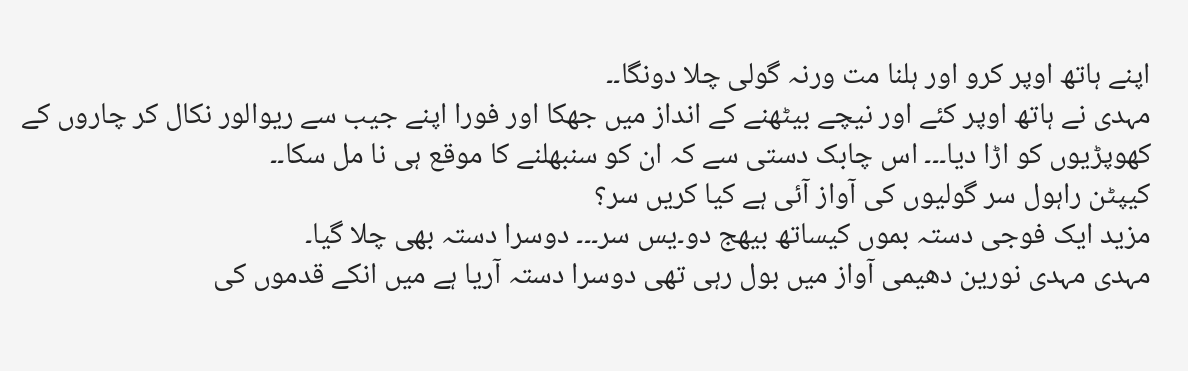اپنے ہاتھ اوپر کرو اور ہلنا مت ورنہ گولی چلا دونگا۔۔
مہدی نے ہاتھ اوپر کئے اور نیچے بیٹھنے کے انداز میں جھکا اور فورا اپنے جیب سے ریوالور نکال کر چاروں کے کھوپڑیوں کو اڑا دیا۔۔۔ اس چابک دستی سے کہ ان کو سنبھلنے کا موقع ہی نا مل سکا۔۔
کیپٹن راہول سر گولیوں کی آواز آئی ہے کیا کریں سر؟
مزید ایک فوجی دستہ بموں کیساتھ بیھج دو۔یس سر۔۔۔ دوسرا دستہ بھی چلا گیا۔
مہدی مہدی نورین دھیمی آواز میں بول رہی تھی دوسرا دستہ آریا ہے میں انکے قدموں کی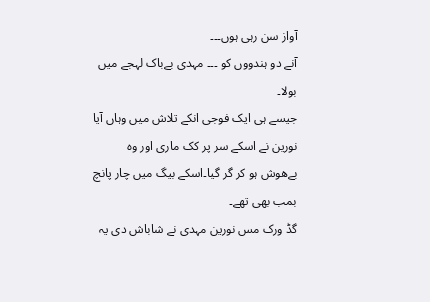آواز سن رہی ہوں۔۔۔
آنے دو ہندووں کو ۔۔۔ مہدی بےباک لہجے میں بولا۔
جیسے ہی ایک فوجی انکے تلاش میں وہاں آیا نورین نے اسکے سر پر کک ماری اور وہ بےھوش ہو کر گر گیا۔اسکے بیگ میں چار پانچ بمب بھی تھے۔
گڈ ورک مس نورین مہدی نے شاباش دی یہ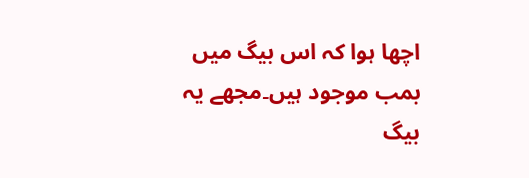اچھا ہوا کہ اس بیگ میں بمب موجود ہیں۔مجھے یہ بیگ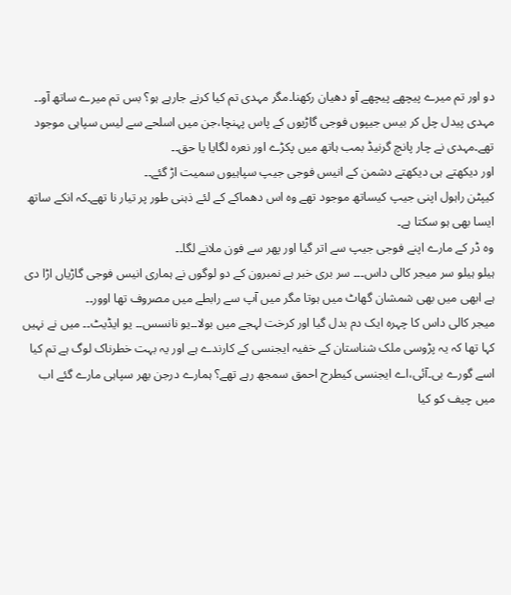دو اور تم میرے پیچھے پیچھے آو دھیان رکھنا۔مگر مہدی تم کیا کرنے جارہے ہو؟ بس تم میرے ساتھ آو۔۔
مہدی پیدل چل کر بیس جیپوں فوجی گاڑیوں کے پاس پہنچا،جن میں اسلحے سے لیس سپاہی موجود تھے۔مہدی نے چار پانچ گرنیڈ بمب ہاتھ میں پکڑے اور نعرہ لگایا یا حق۔۔
اور دیکھتے ہی دیکھتے دشمن کے انیس فوجی جیپ سپاہیوں سمیت اڑ گئے۔۔
کیپٹن راہول اپنی جیپ کیساتھ موجود تھے وہ اس دھماکے کے لئے ذہنی طور پر تیار نا تھے۔کہ انکے ساتھ ایسا بھی ہو سکتا ہے۔
وہ ڈر کے مارے اپنے فوجی جیپ سے اتر گیا اور پھر سے فون ملانے لگا۔۔
ہیلو ہیلو سر میجر کالی داس۔۔۔ سر بری خبر ہے نمبرون کے دو لوگوں نے ہماری انیس فوجی گاڑیاں اڑا دی ہے ابھی میں بھی شمشان گھاٹ میں ہوتا مگر میں آپ سے رابطے میں مصروف تھا اوور۔۔
میجر کالی داس کا چہرہ ایک دم بدل گیا اور کرخت لہجے میں بولا۔۔یو نانسس۔۔ یو ایڈیٹ۔۔ میں نے نہیں کہا تھا کہ یہ پڑوسی ملک شناستان کے خفیہ ایجنسی کے کارندے ہے اور یہ بہت خطرناک لوگ ہے تم کیا اسے گورے بی۔آئی،اے ایجنسی کیطرح احمق سمجھ رہے تھے؟ ہمارے درجن بھر سپاہی مارے گئے اب میں چیف کو کیا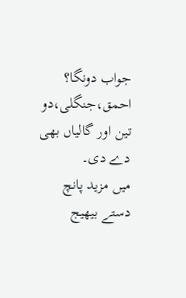جواب دونگا؟ احمق،جنگلی،دو تین اور گالیاں بھی دے دی۔
میں مزید پانچ دستے بیھیج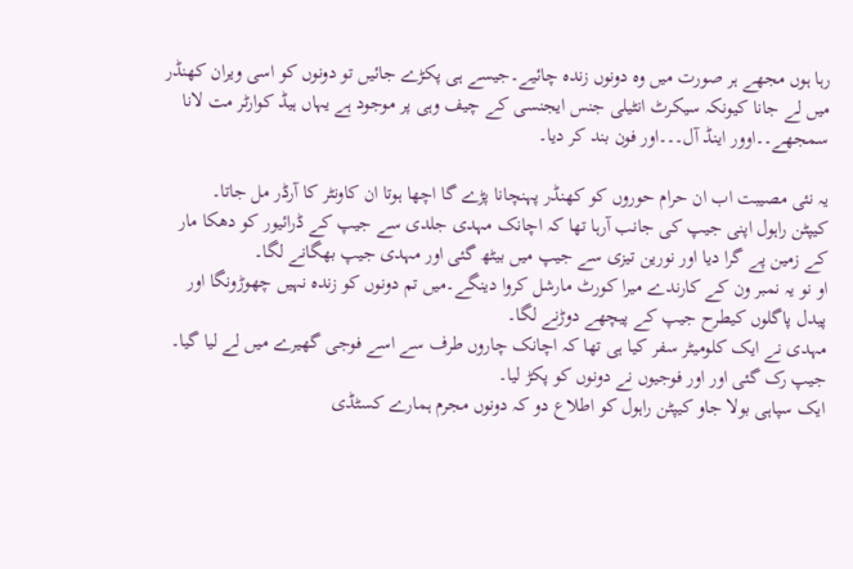رہا ہوں مجھے ہر صورت میں وہ دونوں زندہ چائیے۔جیسے ہی پکڑے جائیں تو دونوں کو اسی ویران کھنڈر میں لے جانا کیونکہ سیکرٹ انٹیلی جنس ایجنسی کے چیف وہی پر موجود ہے یہاں ہیڈ کوارٹر مت لانا سمجھے۔۔اوور اینڈ آل۔۔۔اور فون بند کر دیا۔

یہ نئی مصیبت اب ان حرام حوروں کو کھنڈر پہنچانا پڑے گا اچھا ہوتا ان کاونٹر کا آرڈر مل جاتا۔
کیپٹن راہول اپنی جیپ کی جانب آرہا تھا کہ اچانک مہدی جلدی سے جیپ کے ڈرائیور کو دھکا مار کے زمین پے گرا دیا اور نورین تیزی سے جیپ میں بیٹھ گئی اور مہدی جیپ بھگانے لگا۔
او نو یہ نمبر ون کے کارندے میرا کورٹ مارشل کروا دینگے۔میں تم دونوں کو زندہ نہیں چھوڑونگا اور پیدل پاگلوں کیطرح جیپ کے پیچھے دوڑنے لگا۔
مہدی نے ایک کلومیٹر سفر کیا ہی تھا کہ اچانک چاروں طرف سے اسے فوجی گھیرے میں لے لیا گیا۔
جیپ رک گئی اور اور فوجیوں نے دونوں کو پکڑ لیا۔
ایک سپاہی بولا جاو کیپٹن راہول کو اطلاع دو کہ دونوں مجرم ہمارے کسٹڈی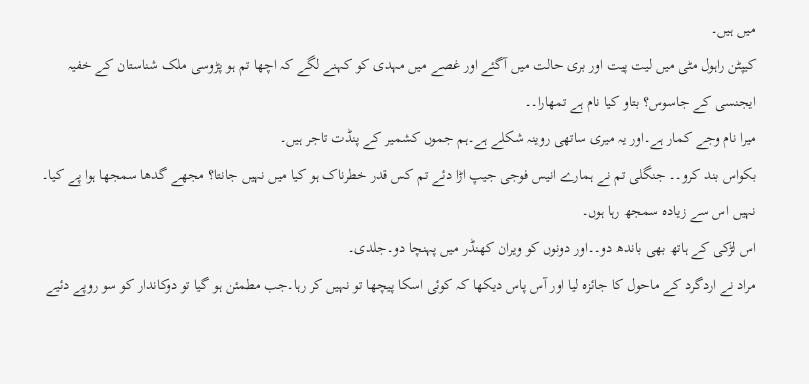میں ہیں۔
کیپٹن راہول مٹی میں لیت پیت اور بری حالت میں آگئے اور غصے میں مہدی کو کہنے لگے کہ اچھا تم ہو پڑوسی ملک شناستان کے خفیہ ایجنسی کے جاسوس؟ بتاو کیا نام ہے تمھارا۔۔
میرا نام وجے کمار ہے۔اور یہ میری ساتھی روینہ شکلے ہے۔ہم جموں کشمیر کے پنڈت تاجر ہیں۔
بکواس بند کرو۔۔ جنگلی تم نے ہمارے انیس فوجی جیپ اڑا دئے تم کس قدر خطرناک ہو کیا میں نہیں جانتا؟ مجھے گدھا سمجھا ہوا پے کیا۔
نہیں اس سے زیادہ سمجھ رہا ہوں۔
اس لڑکی کے ہاتھ بھی باندھ دو۔۔اور دونوں کو ویران کھنڈر میں پہنچا دو۔جلدی۔
مراد نے اردگرد کے ماحول کا جائزہ لیا اور آس پاس دیکھا کہ کوئی اسکا پیچھا تو نہیں کر رہا۔جب مطمئن ہو گیا تو دوکاندار کو سو روپے دئیے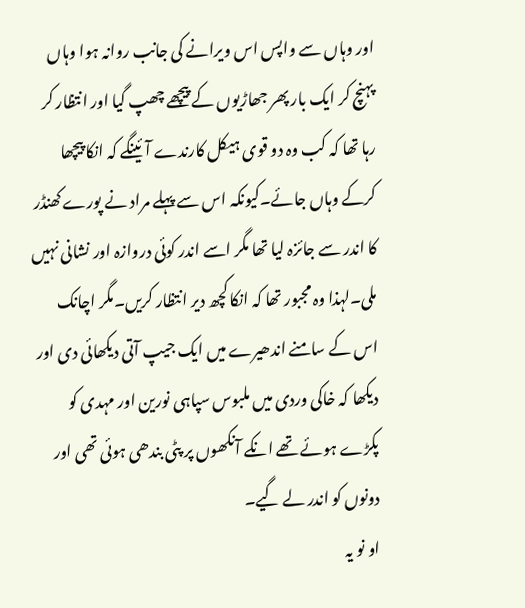اور وہاں سے واپس اس ویرانے کی جانب روانہ ہوا وہاں پہنچ کر ایک بار پھر جھاڑیوں کے پیچھے چھپ گیا اور انتظار کر رہا تھا کہ کب وہ دو قوی ہیکل کارندے آئینگے کہ انکا پیچھا کرکے وہاں جائے۔کیونکہ اس سے پہلے مراد نے پورے کھنڈر کا اندر سے جائزہ لیا تھا مگر اسے اندر کوئی دروازہ اور نشانی نہیں ملی۔لہذا وہ مجبور تھا کہ انکا کچھ دیر انتظار کریں۔مگر اچانک اس کے سامنے اندھیرے میں ایک جیپ آتی دیکھائی دی اور دیکھا کہ خاکی وردی میں ملبوس سپاہی نورین اور مہدی کو پکڑے ہوئے تھے انکے آنکھوں پر پٹی بندھی ہوئی تھی اور دونوں کو اندر لے گیے۔
او نو یہ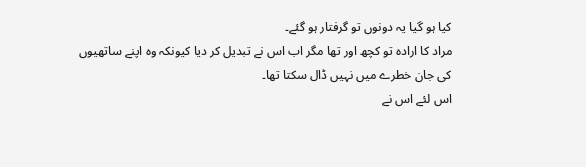کیا ہو گیا یہ دونوں تو گرفتار ہو گئے۔
مراد کا ارادہ تو کچھ اور تھا مگر اب اس نے تبدیل کر دیا کیونکہ وہ اپنے ساتھیوں کی جان خطرے میں نہیں ڈال سکتا تھا۔
اس لئے اس نے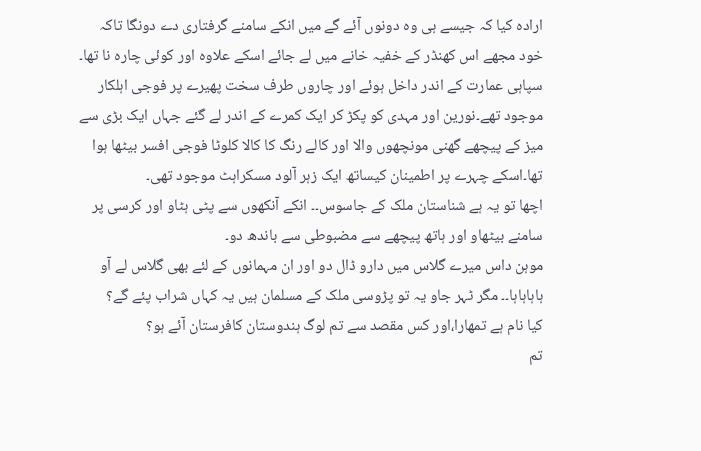ارادہ کیا کہ جیسے ہی وہ دونوں آئے گے میں انکے سامنے گرفتاری دے دونگا تاکہ خود مجھے اس کھنڈر کے خفیہ خانے میں لے جائے اسکے علاوہ اور کوئی چارہ نا تھا۔
سپاہی عمارت کے اندر داخل ہوئے اور چاروں طرف سخت پھیرے پر فوجی اہلکار موجود تھے۔نورین اور مہدی کو پکڑ کر ایک کمرے کے اندر لے گئے جہاں ایک بڑی سے میز کے پیچھے گھنی مونچھوں والا اور کالے رنگ کا کالا کلوٹا فوجی افسر بیٹھا ہوا تھا۔اسکے چہرے پر اطمینان کیساتھ ایک زہر آلود مسکراہٹ موجود تھی۔
اچھا تو یہ ہے شناستان ملک کے جاسوس۔۔ انکے آنکھوں سے پٹی ہٹاو اور کرسی پر سامنے بیٹھاو اور ہاتھ پیچھے سے مضبوطی سے باندھ دو۔
موہن داس میرے گلاس میں دارو ڈال دو اور ان مہمانوں کے لئے بھی گلاس لے آو ہاہاہاہا۔۔ مگر ٹہر جاو یہ تو پڑوسی ملک کے مسلمان ہیں یہ کہاں شراب پئے گے؟
کیا نام ہے تمھارا،اور کس مقصد سے تم لوگ ہندوستان کافرستان آئے ہو؟
تم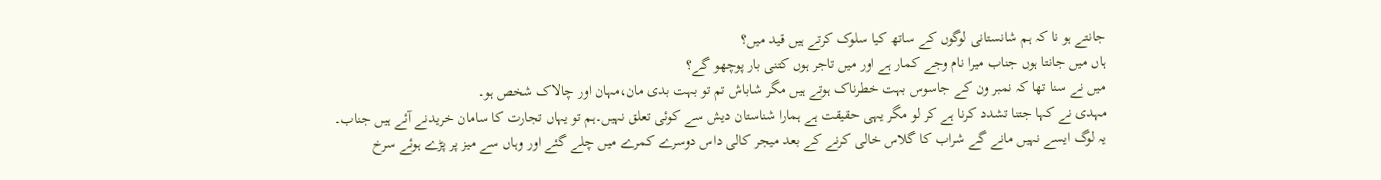جانتے ہو نا کہ ہم شانستانی لوگوں کے ساتھ کیا سلوک کرتے ہیں قید میں؟
ہاں میں جانتا ہوں جناب میرا نام وجے کمار ہے اور میں تاجر ہوں کتنی بار پوچھو گے؟
میں نے سنا تھا کہ نمبر ون کے جاسوس بہت خطرناک ہوتے ہیں مگر شاباش تم تو بہت بدی مان،مہان اور چالاک شخص ہو۔
مہدی نے کہا جتنا تشدد کرنا ہے کر لو مگر یہی حقیقت ہے ہمارا شناستان دیش سے کوئی تعلق نہیں۔ہم تو یہاں تجارت کا سامان خریدنے آئے ہیں جناب۔
یہ لوگ ایسے نہیں مانے گے شراب کا گلاس خالی کرنے کے بعد میجر کالی داس دوسرے کمرے میں چلے گئے اور وہاں سے میز پر پڑے ہوئے سرخ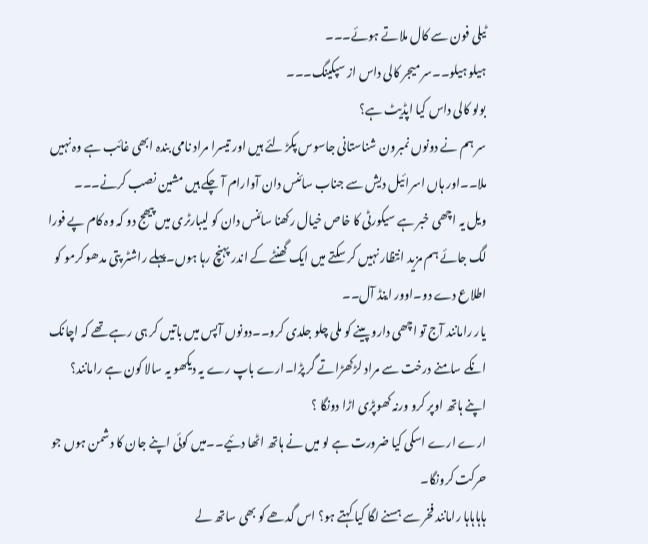ٹیلی فون سے کال ملاتے ہوئے۔۔۔
ہیلو ہیلو۔۔سر میجر کالی داس از سپکینگ۔۔۔
بولو کالی داس کیا اپڈیٹ ہے؟
سر ہم نے دونوں نمبرون شناستانی جاسوس پکڑ لئے ہیں اور تیسرا مراد نامی بندہ ابھی غائب ہے وہ نہیں ملا۔۔اور ہاں اسرائیل دیش سے جناب سائنس دان آوارام آ چکے ہیں مشین نصب کرنے۔۔۔
ویل یہ اچھی خبر ہے سیکورٹی کا خاص خیال رکھنا سائنس دان کو لیبارٹری میں پیھج دو کہ وہ کام پے فورا لگ جائے ہم مزید انتظار نہیں کر سکتے میں ایک گھنٹے کے اندر پہنچ رہا ہوں۔پہلے راشٹر پتی مدھو کرمو کو اطلاع دے دو۔اوور اینڈ آل۔۔
یار رامانند آج تو اچھی دارو پینے کو ملی چلو جلدی کرو۔۔دونوں آپس میں باتیں کر ہی رہے تھے کہ اچانک انکے سامنے درخت سے مراد لڑکھڑاتے گر پڑا۔ارے باپ رے یہ دیکھو یہ سالا کون ہے رامانند؟
اپنے ہاتھ اوپر کرو ورنہ کھوپڑی اڑا دونگا ؟
ارے ارے اسکی کیا ضرورت ہے لو میں نے ہاتھ اٹھا دئیے۔۔میں کوئی اپنے جان کا دشمن ہوں جو حرکت کرونگا۔
ہاہاہاہا رامانند فخر سے ہسنے لگا کیا کہتے ہو؟ اس گدھے کو بھی ساتھ لے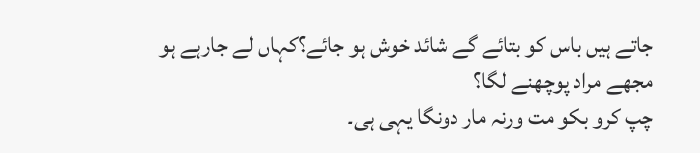جاتے ہیں باس کو بتائے گے شائد خوش ہو جائے؟کہاں لے جارہے ہو مجھے مراد پوچھنے لگا؟
چپ کرو بکو مت ورنہ مار دونگا یہی ہی۔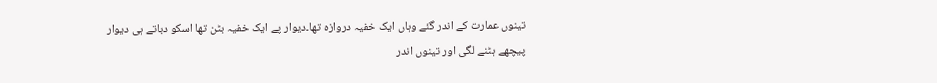تینوں عمارت کے اندر گئے وہاں ایک خفیہ دروازہ تھا۔دیوار پے ایک خفیہ بٹن تھا اسکو دباتے ہی دیوار پیچھے ہٹنے لگی اور تینوں اندر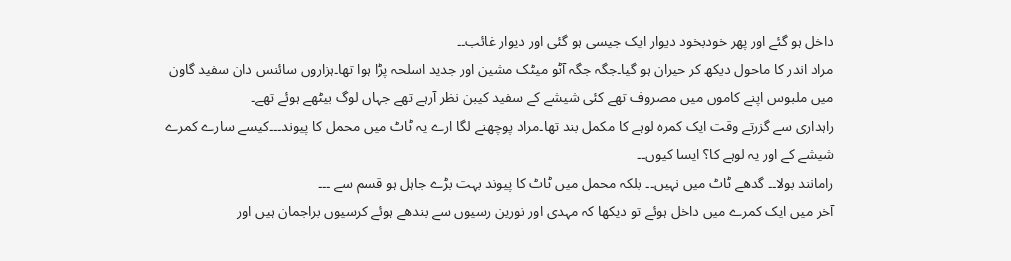داخل ہو گئے اور پھر خودبخود دیوار ایک جیسی ہو گئی اور دیوار غائب۔۔
مراد اندر کا ماحول دیکھ کر حیران ہو گیا۔جگہ جگہ آٹو میٹک مشین اور جدید اسلحہ پڑا ہوا تھا۔ہزاروں سائنس دان سفید گاون میں ملبوس اپنے کاموں میں مصروف تھے کئی شیشے کے سفید کیبن نظر آرہے تھے جہاں لوگ بیٹھے ہوئے تھے۔
راہداری سے گزرتے وقت ایک کمرہ لوہے کا مکمل بند تھا۔مراد پوچھنے لگا ارے یہ ٹاٹ میں محمل کا پیوند۔۔۔کیسے سارے کمرے شیشے کے اور یہ لوہے کا؟ ایسا کیوں۔۔
رامانند بولا۔۔ گدھے ٹاٹ میں نہیں۔۔ بلکہ محمل میں ٹاٹ کا پیوند بہت بڑے جاہل ہو قسم سے ۔۔۔
آخر میں ایک کمرے میں داخل ہوئے تو دیکھا کہ مہدی اور نورین رسیوں سے بندھے ہوئے کرسیوں براجمان ہیں اور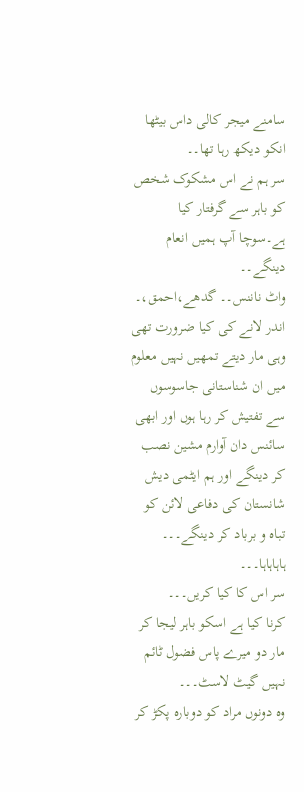سامنے میجر کالی داس بیٹھا انکو دیکھ رہا تھا۔۔
سر ہم نے اس مشکوک شخص کو باہر سے گرفتار کیا ہے۔سوچا آپ ہمیں انعام دینگے۔۔
واٹ ناننس۔۔ گدھے،احمق،۔ اندر لانے کی کیا ضرورت تھی وہی مار دیتے تمھیں نہیں معلوم میں ان شناستانی جاسوسوں سے تفتیش کر رہا ہوں اور ابھی سائنس دان آوارم مشین نصب کر دینگے اور ہم ایٹمی دیش شانستان کی دفاعی لائن کو تباہ و برباد کر دینگے۔۔۔ ہاہاہاہا۔۔۔
سر اس کا کیا کریں۔۔۔
کرنا کیا ہے اسکو باہر لیجا کر مار دو میرے پاس فضول ٹائم نہیں گیٹ لاسٹ۔۔۔
وہ دونوں مراد کو دوبارہ پکڑ کر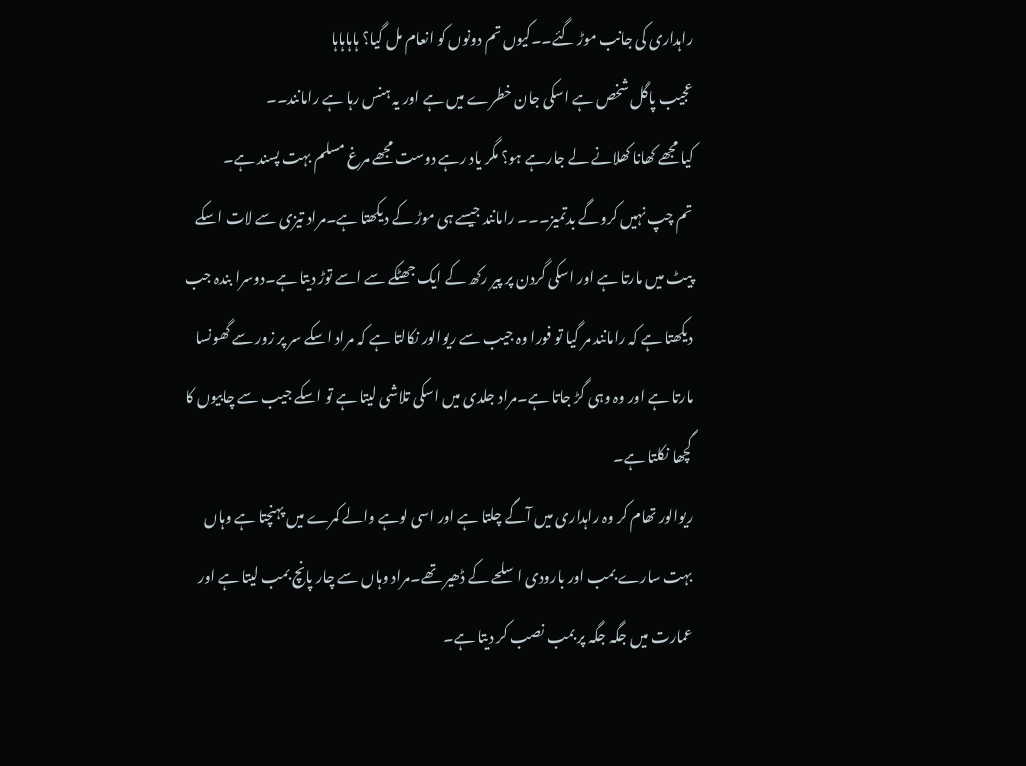راہداری کی جانب موڑ گئے۔۔کیوں تم دونوں کو انعام مل گیا؟ ہاہاہاہا
عجیب پاگل شخص ہے اسکی جان خطرے میں ہے اور یہ ہنس رہا ہے رامانند۔۔
کیا مجھے کھانا کھلانے لے جارہے ہو؟ مگر یاد رہے دوست مجھے مرغ مسلم بہت پسند ہے۔
تم چپ نہیں کروگے بدتمیز۔۔۔ رامانند جیسے ہی موڑ کے دیکھتا ہے۔مراد تیزی سے لات اسکے پیٹ میں مارتا ہے اور اسکی گردن پر پیر رکھ کے ایک جھٹکے سے اسے توڑ دیتا ہے۔دوسرا بندہ جب دیکھتا ہے کہ رامانند مر گیا تو فورا وہ جیب سے ریوالور نکالتا ہے کہ مراد اسکے سر پر زور سے گھونسا مارتا ہے اور وہ وہی گڑ جاتا ہے۔مراد جلدی میں اسکی تلاشی لیتا ہے تو اسکے جیب سے چابیوں کا گچھا نکلتا ہے۔
ریوالور تھام کر وہ راہداری میں آگے چلتا ہے اور اسی لوہے والے کمرے میں پہنچتا ہے وہاں بہت سارے بمب اور بارودی اسلحے کے ڈھیر تھے۔مراد وہاں سے چار پانچ بمب لیتا ہے اور عمارت میں جگہ جگہ پر بمب نصب کر دیتا ہے۔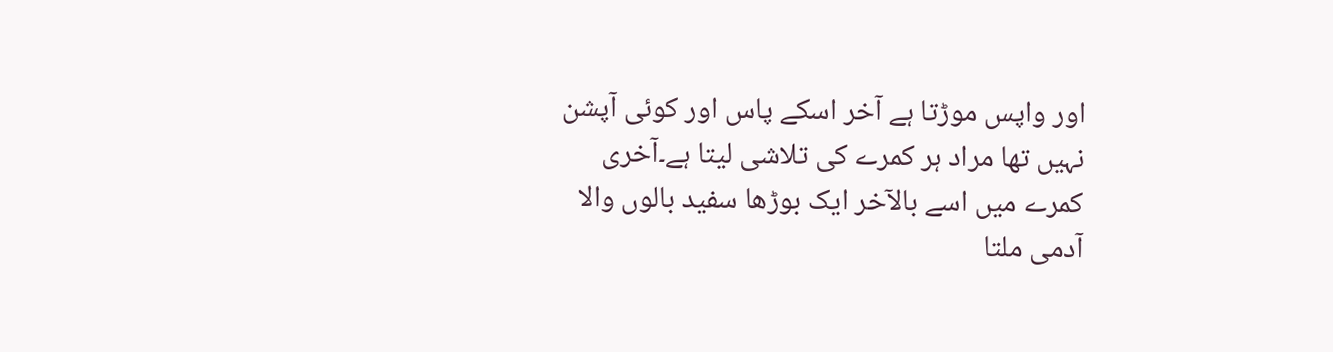اور واپس موڑتا ہے آخر اسکے پاس اور کوئی آپشن نہیں تھا مراد ہر کمرے کی تلاشی لیتا ہے۔آخری کمرے میں اسے بالآخر ایک بوڑھا سفید بالوں والا آدمی ملتا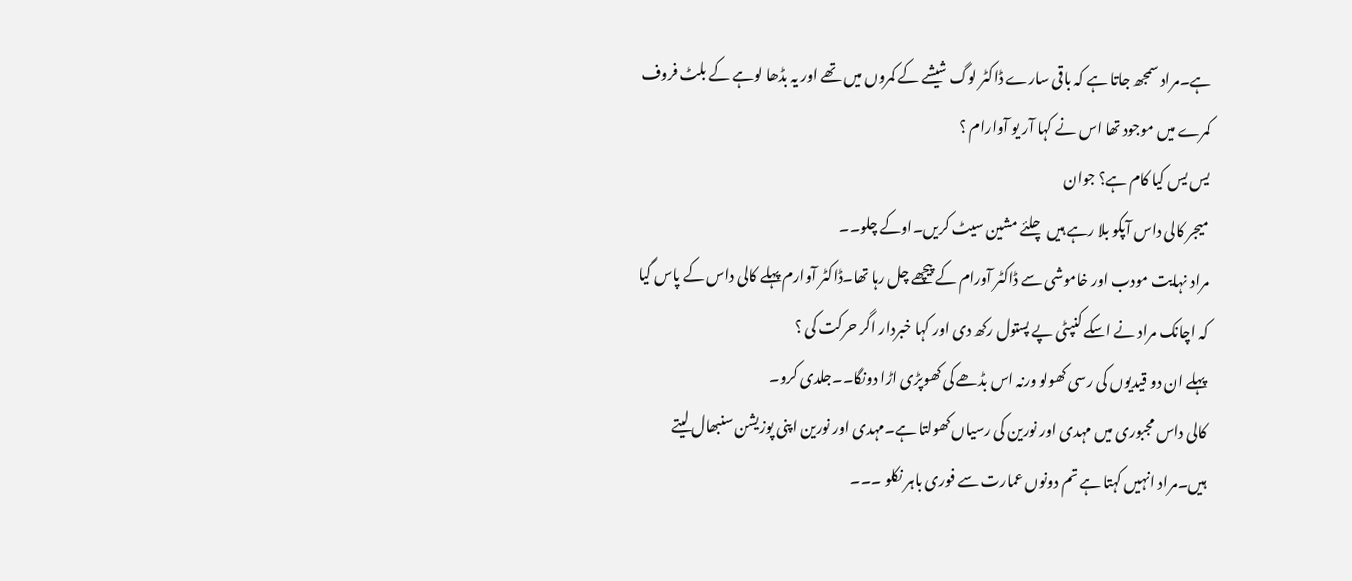ہے۔مراد سمجھ جاتا ہے کہ باقی سارے ڈاکٹر لوگ شیشے کے کمروں میں تھے اور یہ بڈھا لوہے کے بلٹ فروف کمرے میں موجود تھا اس نے کہا آر یو آوارام ؟
یس یس کیا کام ہے؟ جوان
میجر کالی داس آپکو بلا رہے ہیں چلئے مشین سیٹ کریں۔اوکے چلو۔۔
مراد نہایت مودب اور خاموشی سے ڈاکٹر آورام کے پیچھے چل رہا تھا۔ڈاکٹر آوارم پہلے کالی داس کے پاس گیا کہ اچانک مراد نے اسکے کنپٹی پے پستول رکھ دی اور کہا خبردار اگر حرکت کی ؟
پہلے ان دو قیدیوں کی رسی کھولو ورنہ اس بڈھے کی کھوپڑی اڑا دونگا۔۔جلدی کرو۔
کالی داس مجبوری میں مہدی اور نورین کی رسیاں کھولتا ہے۔مہدی اور نورین اپنی پوزیشن سنبھال لیتے ہیں۔مراد انہیں کہتا ہے تم دونوں عمارت سے فوری باہر نکلو ۔۔۔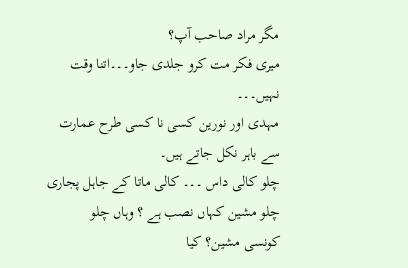مگر مراد صاحب آپ؟
میری فکر مت کرو جلدی جاو۔۔۔اتنا وقت نہیں۔۔۔
مہدی اور نورین کسی نا کسی طرح عمارت سے باہر نکل جاتے ہیں۔
چلو کالی داس ۔۔۔ کالی ماتا کے جاہل پجاری چلو مشین کہاں نصب ہے ؟ وہاں چلو
کونسی مشین؟ کیا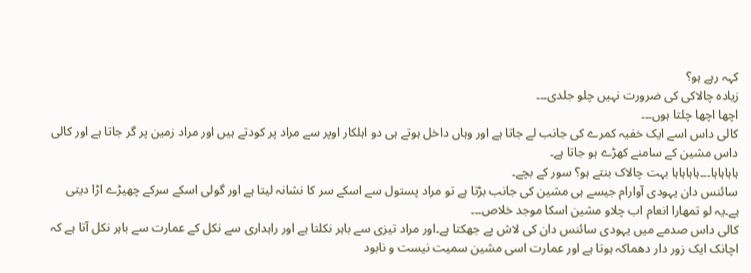کہہ رہے ہو؟
زیادہ چالاکی کی ضرورت نہیں چلو جلدی۔۔۔
اچھا اچھا چلتا ہوں۔۔۔
کالی داس اسے ایک خفیہ کمرے کی جانب لے جاتا ہے اور وہاں داخل ہوتے ہی دو اہلکار اوپر سے مراد پر کودتے ہیں اور مراد زمین پر گر جاتا ہے اور کالی داس مشین کے سامنے کھڑے ہو جاتا ہے۔
ہاہاہاہا۔۔۔ہاہاہاہا بہت چالاک بنتے ہو؟ سور کے بچے۔
سائنس دان یہودی آوارام جیسے ہی مشین کی جانب بڑتا ہے تو مراد پستول سے اسکے سر کا نشانہ لیتا ہے اور گولی اسکے سرکے چھیڑے اڑا دیتی ہے۔یہ لو تمھارا انعام اب چلاو مشین اسکا موجد خلاص۔۔۔
کالی داس صدمے میں یہودی سائنس دان کی لاش پے جھکتا ہے۔اور مراد تیزی سے باہر نکلتا ہے اور راہداری سے نکل کے عمارت سے باہر نکل آتا ہے کہ اچانک ایک زور دار دھماکہ ہوتا ہے اور عمارت اسی مشین سمیت نیست و نابود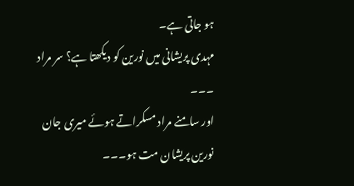ہو جاتی ہے۔
مہدی پریشانی میں نورین کو دیکھتا ہے؟ سر مراد ۔۔۔
اور سامنے مراد مسکراتے ہوئے میری جان نورین پریشان مت ہو۔۔۔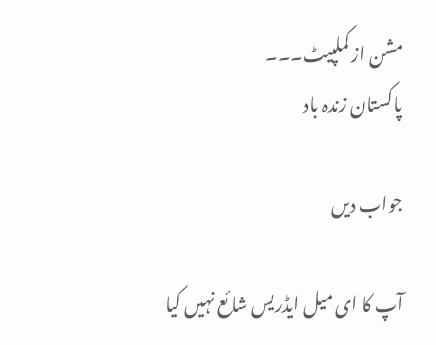مشن از کملپیٹ۔۔۔
پاکستان زندہ باد

جواب دیں

آپ کا ای میل ایڈریس شائع نہیں کیا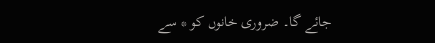جائے گا۔ ضروری خانوں کو * سے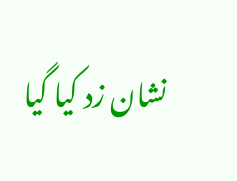نشان زد کیا گیا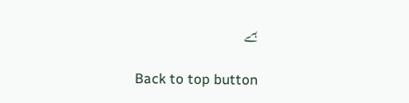ہے

Back to top button